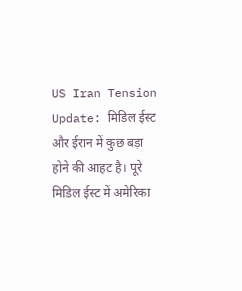US Iran Tension Update: मिडिल ईस्ट और ईरान में कुछ बड़ा होने की आहट है। पूरे मिडिल ईस्ट में अमेरिका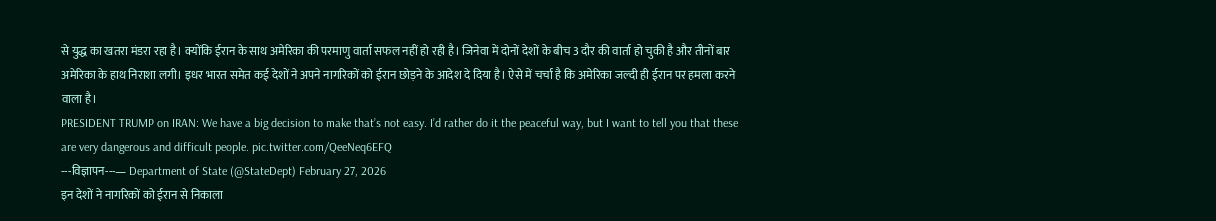से युद्ध का खतरा मंडरा रहा है। क्योंकि ईरान के साथ अमेरिका की परमाणु वार्ता सफल नहीं हो रही है। जिनेवा में दोनों देशों के बीच 3 दौर की वार्ता हो चुकी है और तीनों बार अमेरिका के हाथ निराशा लगी। इधर भारत समेत कई देशों ने अपने नागरिकों को ईरान छोड़ने के आदेश दे दिया है। ऐसे में चर्चा है कि अमेरिका जल्दी ही ईरान पर हमला करने वाला है।
PRESIDENT TRUMP on IRAN: We have a big decision to make that’s not easy. I’d rather do it the peaceful way, but I want to tell you that these are very dangerous and difficult people. pic.twitter.com/QeeNeq6EFQ
---विज्ञापन---— Department of State (@StateDept) February 27, 2026
इन देशों ने नागरिकों को ईरान से निकाला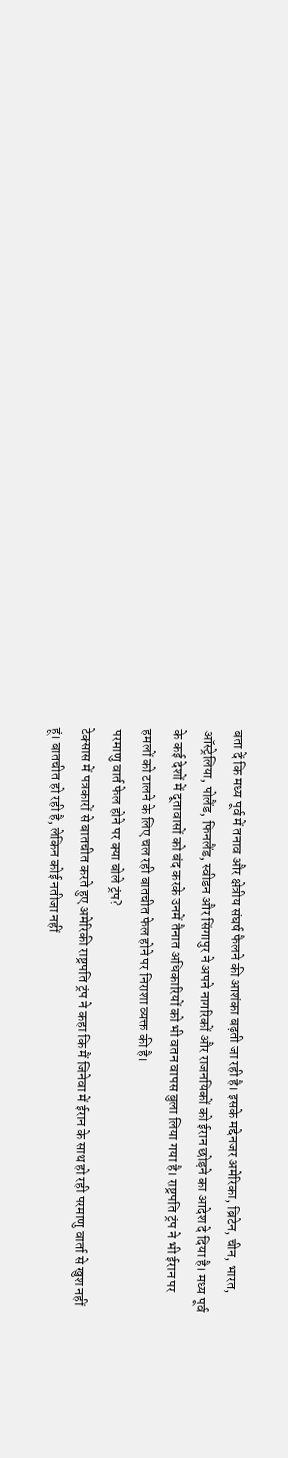बता दें कि मध्य पूर्व में तनाव और क्षेत्रीय संघर्ष फैलने की आशंका बढ़ती जा रही है। इसके मद्देनजर अमेरिका, ब्रिटेन, चीन, भारत, ऑस्ट्रेलिया, पोलैंड, फिनलैंड, स्वीडन और सिंगापुर ने अपने नागरिकों और राजनयिकों को ईरान छोड़ने का आदेश दे दिया है। मध्य पूर्व के कई देशों में दूतावासों को बंद करके उनमें तैनात अधिकारियों को भी वतन वापस बुला लिया गया है। राष्ट्रपति ट्रंप ने भी ईरान पर हमलों को टालने के लिए चल रही बातचीत फेल होने पर निराशा व्यक्त की है।
परमाणु वार्त फेल होने पर क्या बोले ट्रंप?
टेक्सास में पत्रकारों से बातचीत करते हुए अमेरिकी राष्ट्रपति ट्रंप ने कहा कि मैं जिनेवा में ईरान के साथ हो रही परमाणु वार्ता से खुश नहीं हूं। बातचीत हो रही है, लेकिन कोई नतीजा नहीं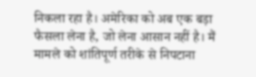निकला रहा है। अमेरिका को अब एक बड़ा फैसला लेना है, जो लेना आसान नहीं है। मैं मामले को शांतिपूर्ण तरीके से निपटाना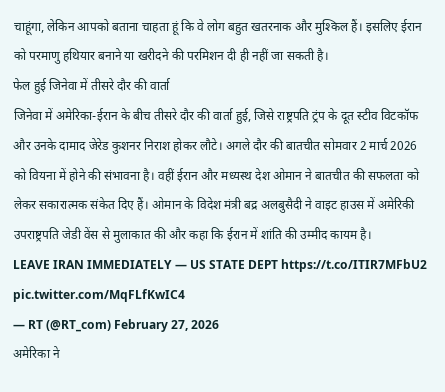चाहूंगा, लेकिन आपको बताना चाहता हूं कि वे लोग बहुत खतरनाक और मुश्किल हैं। इसलिए ईरान को परमाणु हथियार बनाने या खरीदने की परमिशन दी ही नहीं जा सकती है।
फेल हुई जिनेवा में तीसरे दौर की वार्ता
जिनेवा में अमेरिका-ईरान के बीच तीसरे दौर की वार्ता हुई, जिसे राष्ट्रपति ट्रंप के दूत स्टीव विटकॉफ और उनके दामाद जेरेड कुशनर निराश होकर लौटे। अगले दौर की बातचीत सोमवार 2 मार्च 2026 को वियना में होने की संभावना है। वहीं ईरान और मध्यस्थ देश ओमान ने बातचीत की सफलता को लेकर सकारात्मक संकेत दिए हैं। ओमान के विदेश मंत्री बद्र अलबुसैदी ने वाइट हाउस में अमेरिकी उपराष्ट्रपति जेडी वेंस से मुलाकात की और कहा कि ईरान में शांति की उम्मीद कायम है।
LEAVE IRAN IMMEDIATELY — US STATE DEPT https://t.co/ITIR7MFbU2 pic.twitter.com/MqFLfKwIC4
— RT (@RT_com) February 27, 2026
अमेरिका ने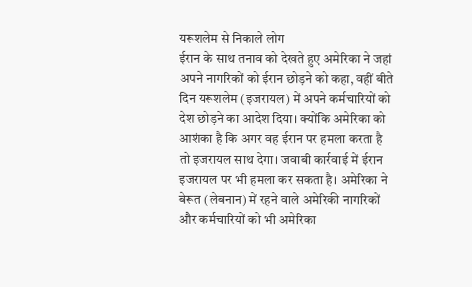यरूशलेम से निकाले लोग
ईरान के साथ तनाव को देखते हुए अमेरिका ने जहां अपने नागरिकों को ईरान छोड़ने को कहा, वहीं बीते दिन यरूशलेम (इजरायल) में अपने कर्मचारियों को देश छोड़ने का आदेश दिया। क्योंकि अमेरिका को आशंका है कि अगर वह ईरान पर हमला करता है तो इजरायल साथ देगा। जवाबी कार्रवाई में ईरान इजरायल पर भी हमला कर सकता है। अमेरिका ने बेरूत (लेबनान) में रहने वाले अमेरिकी नागरिकों और कर्मचारियों को भी अमेरिका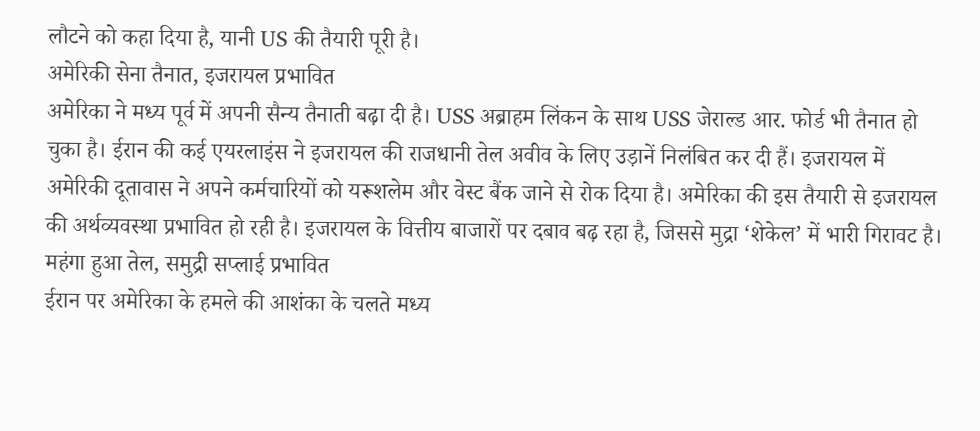लौटने को कहा दिया है, यानी US की तैयारी पूरी है।
अमेरिकी सेना तैनात, इजरायल प्रभावित
अमेरिका ने मध्य पूर्व में अपनी सैन्य तैनाती बढ़ा दी है। USS अब्राहम लिंकन के साथ USS जेराल्ड आर. फोर्ड भी तैनात हो चुका है। ईरान की कई एयरलाइंस ने इजरायल की राजधानी तेल अवीव के लिए उड़ानें निलंबित कर दी हैं। इजरायल में अमेरिकी दूतावास ने अपने कर्मचारियों को यरूशलेम और वेस्ट बैंक जाने से रोक दिया है। अमेरिका की इस तैयारी से इजरायल की अर्थव्यवस्था प्रभावित हो रही है। इजरायल के वित्तीय बाजारों पर दबाव बढ़ रहा है, जिससे मुद्रा ‘शेकेल’ में भारी गिरावट है।
महंगा हुआ तेल, समुद्री सप्लाई प्रभावित
ईरान पर अमेरिका के हमले की आशंका के चलते मध्य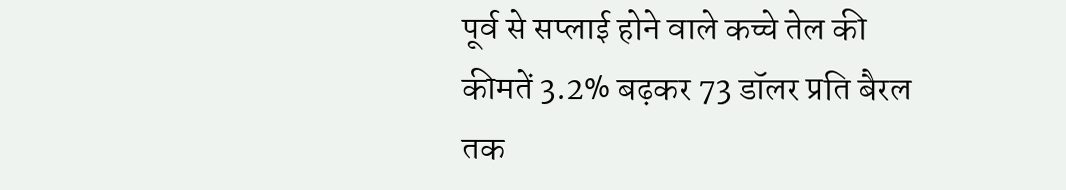पूर्व से सप्लाई होने वाले कच्चे तेल की कीमतें 3.2% बढ़कर 73 डॉलर प्रति बैरल तक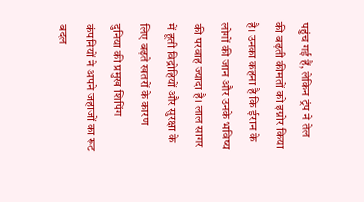पहुंच गई हैं, लेकिन ट्रंप ने तेल की बढ़ती कीमतों को इग्नोर किया है। उनका कहना है कि ईरान के लोगों की जान और उनके भविष्य की परवाह ज्यादा है। लाल सागर में हूती विद्रोहियों और सुरक्षा के लिए बढ़ते खतरों के कारण दुनिया की प्रमुख शिपिंग कंपनियों ने अपने जहाजों का रूट बदल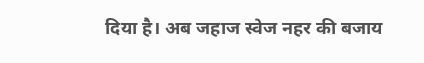दिया है। अब जहाज स्वेज नहर की बजाय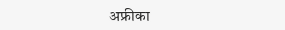अफ्रीका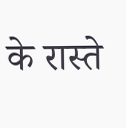के रास्ते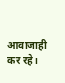आवाजाही कर रहे।